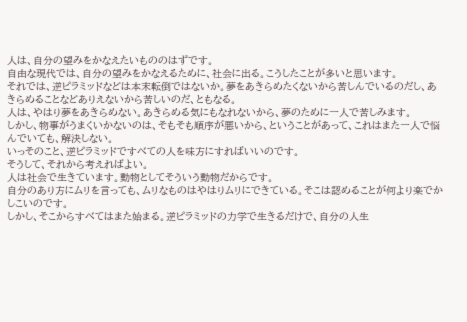人は、自分の望みをかなえたいもののはずです。
自由な現代では、自分の望みをかなえるために、社会に出る。こうしたことが多いと思います。
それでは、逆ピラミッドなどは本末転倒ではないか。夢をあきらめたくないから苦しんでいるのだし、あきらめることなどありえないから苦しいのだ、ともなる。
人は、やはり夢をあきらめない。あきらめる気にもなれないから、夢のために一人で苦しみます。
しかし、物事がうまくいかないのは、そもそも順序が悪いから、ということがあって、これはまた一人で悩んでいても、解決しない。
いっそのこと、逆ピラミッドですべての人を味方にすればいいのです。
そうして、それから考えればよい。
人は社会で生きています。動物としてそういう動物だからです。
自分のあり方にムリを言っても、ムリなものはやはりムリにできている。そこは認めることが何より楽でかしこいのです。
しかし、そこからすべてはまた始まる。逆ピラミッドの力学で生きるだけで、自分の人生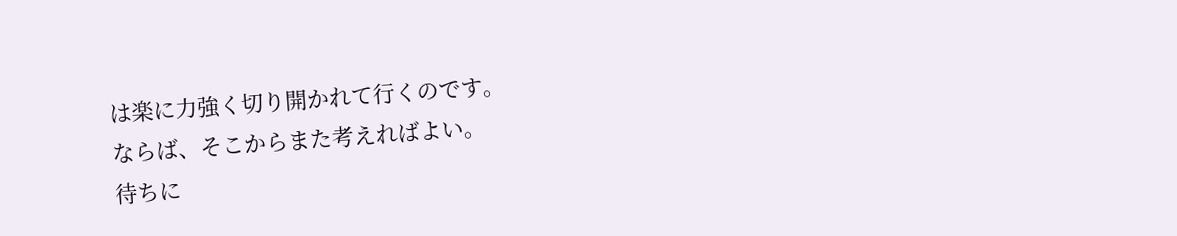は楽に力強く切り開かれて行くのです。
ならば、そこからまた考えればよい。
待ちに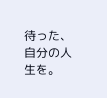待った、自分の人生を。